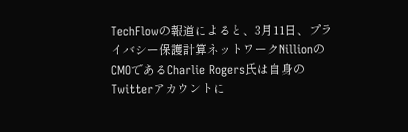TechFlowの報道によると、3月11日、プライバシー保護計算ネットワークNillionのCMOであるCharlie Rogers氏は自身のTwitterアカウントに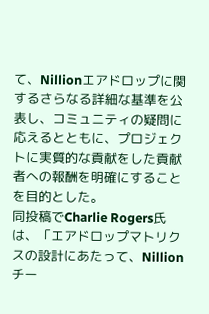て、Nillionエアドロップに関するさらなる詳細な基準を公表し、コミュニティの疑問に応えるとともに、プロジェクトに実質的な貢献をした貢献者への報酬を明確にすることを目的とした。
同投稿でCharlie Rogers氏は、「エアドロップマトリクスの設計にあたって、Nillionチー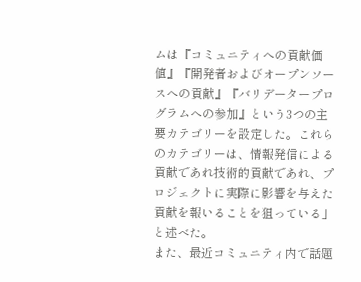ムは『コミュニティへの貢献価値』『開発者およびオープンソースへの貢献』『バリデータープログラムへの参加』という3つの主要カテゴリーを設定した。これらのカテゴリーは、情報発信による貢献であれ技術的貢献であれ、プロジェクトに実際に影響を与えた貢献を報いることを狙っている」と述べた。
また、最近コミュニティ内で話題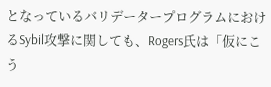となっているバリデータープログラムにおけるSybil攻撃に関しても、Rogers氏は「仮にこう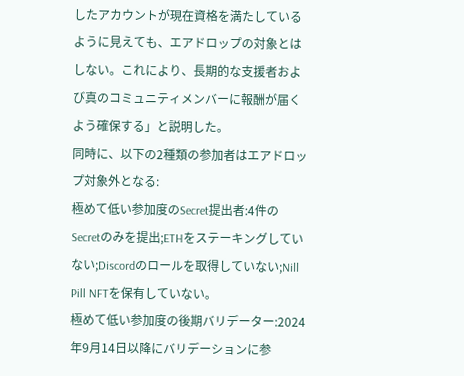したアカウントが現在資格を満たしているように見えても、エアドロップの対象とはしない。これにより、長期的な支援者および真のコミュニティメンバーに報酬が届くよう確保する」と説明した。
同時に、以下の2種類の参加者はエアドロップ対象外となる:
極めて低い参加度のSecret提出者:4件のSecretのみを提出;ETHをステーキングしていない;Discordのロールを取得していない;Nill Pill NFTを保有していない。
極めて低い参加度の後期バリデーター:2024年9月14日以降にバリデーションに参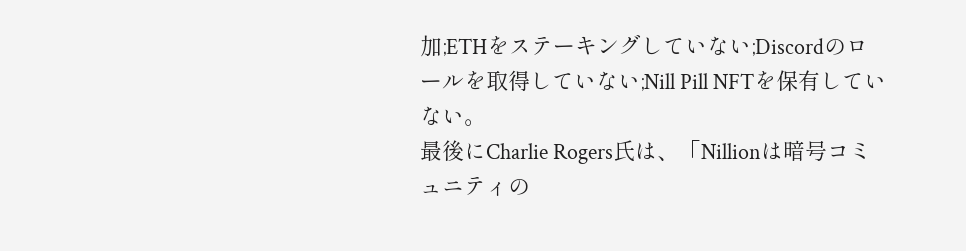加;ETHをステーキングしていない;Discordのロールを取得していない;Nill Pill NFTを保有していない。
最後にCharlie Rogers氏は、「Nillionは暗号コミュニティの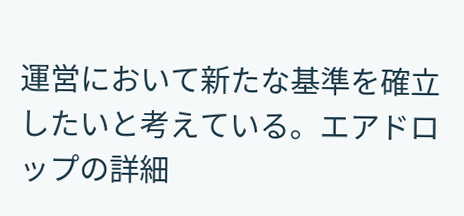運営において新たな基準を確立したいと考えている。エアドロップの詳細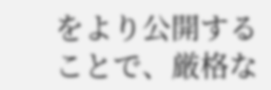をより公開することで、厳格な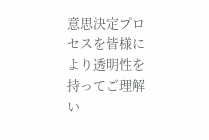意思決定プロセスを皆様により透明性を持ってご理解い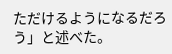ただけるようになるだろう」と述べた。